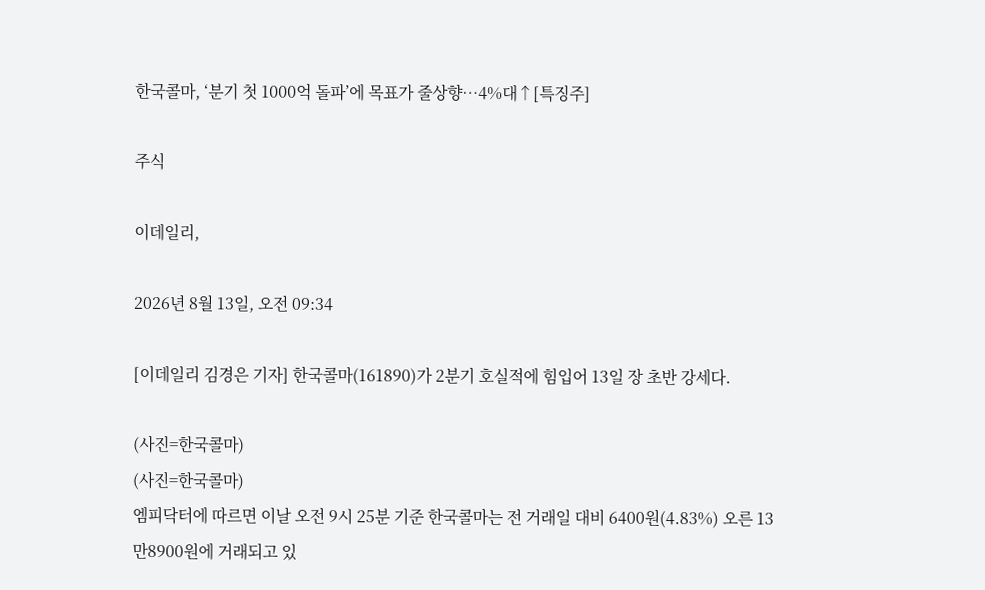한국콜마, ‘분기 첫 1000억 돌파’에 목표가 줄상향…4%대↑[특징주]

주식

이데일리,

2026년 8월 13일, 오전 09:34

[이데일리 김경은 기자] 한국콜마(161890)가 2분기 호실적에 힘입어 13일 장 초반 강세다.

(사진=한국콜마)
(사진=한국콜마)
엠피닥터에 따르면 이날 오전 9시 25분 기준 한국콜마는 전 거래일 대비 6400원(4.83%) 오른 13만8900원에 거래되고 있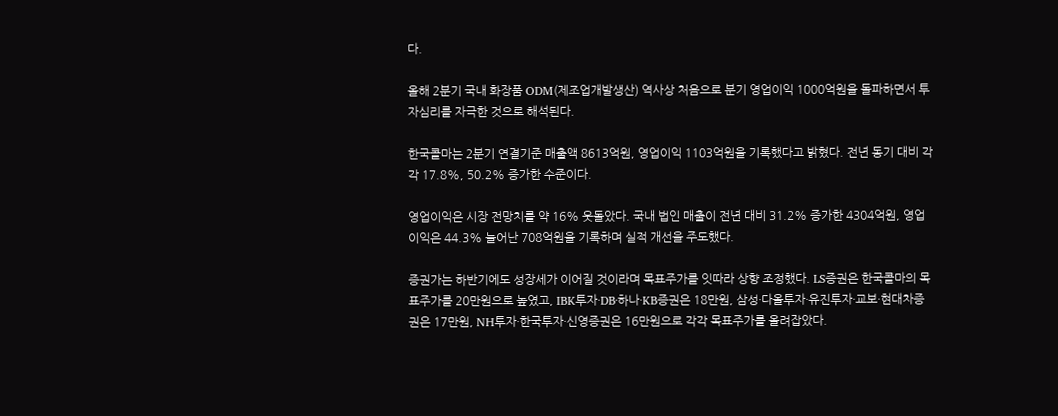다.

올해 2분기 국내 화장품 ODM(제조업개발생산) 역사상 처음으로 분기 영업이익 1000억원을 돌파하면서 투자심리를 자극한 것으로 해석된다.

한국콜마는 2분기 연결기준 매출액 8613억원, 영업이익 1103억원을 기록했다고 밝혔다. 전년 동기 대비 각각 17.8%, 50.2% 증가한 수준이다.

영업이익은 시장 전망치를 약 16% 웃돌았다. 국내 법인 매출이 전년 대비 31.2% 증가한 4304억원, 영업이익은 44.3% 늘어난 708억원을 기록하며 실적 개선을 주도했다.

증권가는 하반기에도 성장세가 이어질 것이라며 목표주가를 잇따라 상향 조정했다. LS증권은 한국콜마의 목표주가를 20만원으로 높였고, IBK투자·DB·하나·KB증권은 18만원, 삼성·다올투자·유진투자·교보·현대차증권은 17만원, NH투자·한국투자·신영증권은 16만원으로 각각 목표주가를 올려잡았다.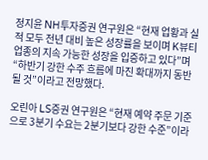정지윤 NH투자증권 연구원은 “현재 업황과 실적 모두 전년 대비 높은 성장률을 보이며 K뷰티 업종의 지속 가능한 성장을 입증하고 있다”며 “하반기 강한 수주 흐름에 마진 확대까지 동반될 것”이라고 전망했다.

오린아 LS증권 연구원은 “현재 예약 주문 기준으로 3분기 수요는 2분기보다 강한 수준”이라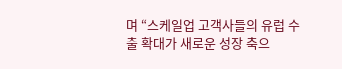며 “스케일업 고객사들의 유럽 수출 확대가 새로운 성장 축으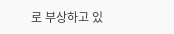로 부상하고 있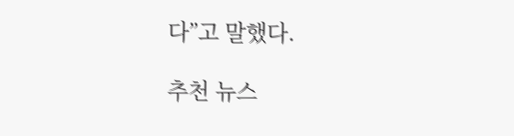다”고 말했다.

추천 뉴스